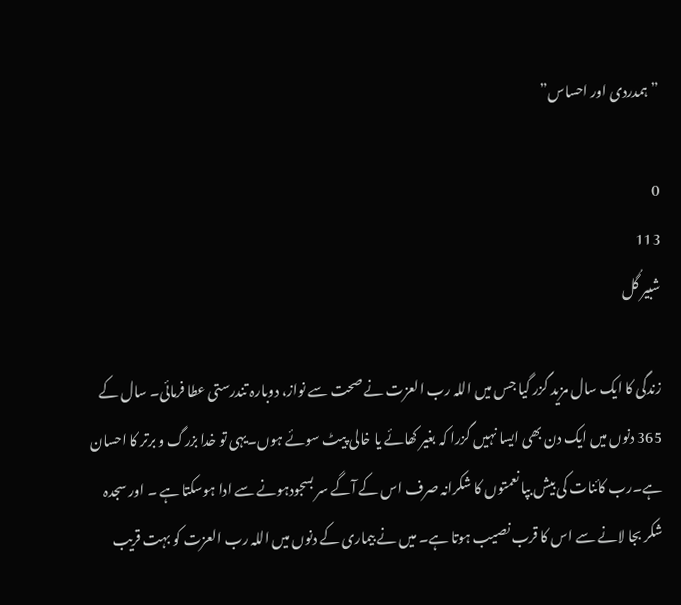”ہمدردی اور احساس”

0
113
شبیر گُل

زندگی کا ایک سال مزید گزر گیا جس میں اللہ رب العزت نے صحت سے نواز، دوبارہ تندرستی عطا فرمائی۔ سال کے 365 دنوں میں ایک دن بھی ایسا نہیں گزرا کہ بغیر کھائے یا خالی پیٹ سوئے ہوں۔یہی تو خدا بزرگ و برتر کا احسان ہے۔رب کائنات کی بیش بپا نعمتوں کا شکرانہ صرف اس کے آگے سر بسجودہونے سے ادا ہوسکتا ہے ۔ اور سجدہ شکر بجا لانے سے اس کا قرب نصیب ہوتا ہے۔ میں نے بیماری کے دنوں میں اللہ رب العزت کو بہت قریب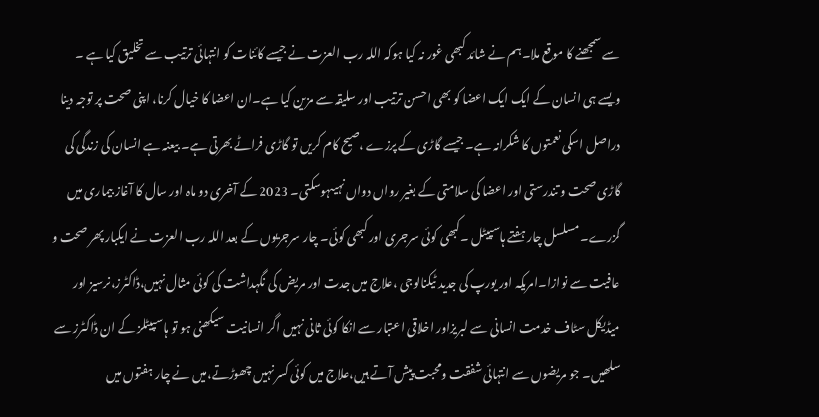سے سمجھنے کا موقع ملا۔ہم نے شائد کبھی غور نہ کیا ہوکہ اللہ رب العزت نے جیسے کائنات کو انتہائی ترتیب سے تخلیق کیا ہے ۔ ویسے ہی انسان کے ایک ایک اعضا کو بھی احسن ترتیب اور سلیقہ سے مزین کیا ہے۔ان اعضا کا خیال کرنا، اپنی صحت پر توجہ دینا دراصل اسکی نعمتوں کا شکرانہ ہے۔ جیسے گاڑی کے پرزے ،صیح کام کریں تو گاڑی فراٹے بھرتی ہے۔ بیعنہ ہے انسان کی زندگی کی گاڑی صحت و تندرستی اور اعضا کی سلامتی کے بغیر رواں دواں نہیںہوسکتی۔ 2023 کے آخری دو ماہ اور سال کا آغاز بیماری میں گزرے۔ مسلسل چار ہفتے ہاسپیٹل ۔کبھی کوئی سرجری اور کبھی کوئی۔ چار سرجریوں کے بعد اللہ رب العزت نے ایکبار پھر صحت و عافیت سے نوازا۔امریکہ اور یورپ کی جدید ٹیکنالوجی ،علاج میں جدت اور مریض کی نگہداشت کی کوئی مثال نہیں،ڈاکٹرز،نرسیز اور میڈیکل سٹاف خدمت انسانی سے لبریزاور اخلاقی اعتبار سے انکا کوئی ثانی نہیں اگر انسانیت سیکھنی ہو تو ہاسپیٹلز کے ان ڈاکٹرز سے سلھیں۔ جو مریضوں سے انتہائی شفقت ومحبت پیش آتے ہیں،علاج میں کوئی کسر نہیں چھوڑتے،میں نے چار ہفتوں میں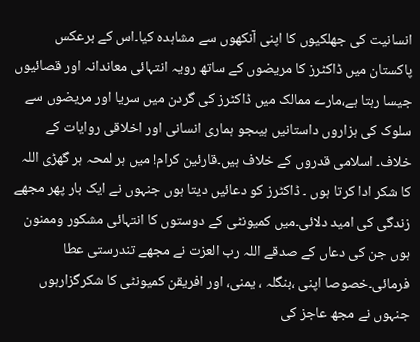انسانیت کی جھلکیوں کا اپنی آنکھوں سے مشاہدہ کیا۔اس کے برعکس پاکستان میں ڈاکٹرز کا مریضوں کے ساتھ رویہ انتہائی معاندانہ اور قصائیوں جیسا رہتا ہے،مارے ممالک میں ڈاکٹرز کی گردن میں سریا اور مریضوں سے سلوک کی ہزاروں داستانیں ہیںجو ہماری انسانی اور اخلاقی روایات کے خلاف۔ اسلامی قدروں کے خلاف ہیں۔قارئین کرام! میں ہر لمحہ ہر گھڑی اللہ کا شکر ادا کرتا ہوں ۔ ڈاکٹرز کو دعائیں دیتا ہوں جنہوں نے ایک بار پھر مجھے زندگی کی امید دلائی۔میں کمیونٹی کے دوستوں کا انتہائی مشکور وممنون ہوں جن کی دعاں کے صدقے اللہ رب العزت نے مجھے تندرستی عطا فرمائی۔خصوصا اپنی ،بنگلہ ، یمنی، اور افریقن کمیونٹی کا شکرگزارہوں جنہوں نے مجھ عاجز کی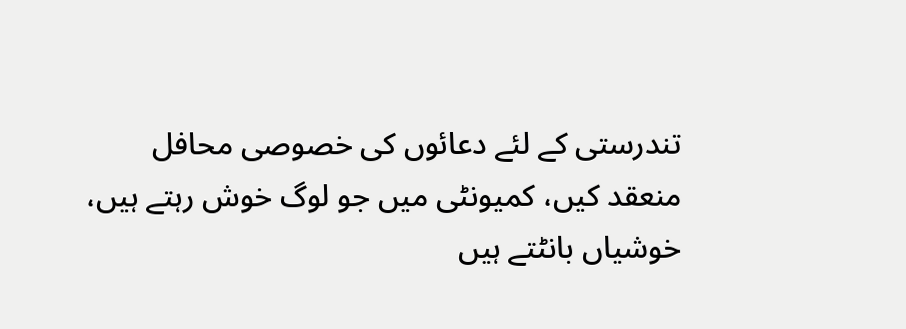تندرستی کے لئے دعائوں کی خصوصی محافل منعقد کیں، کمیونٹی میں جو لوگ خوش رہتے ہیں، خوشیاں بانٹتے ہیں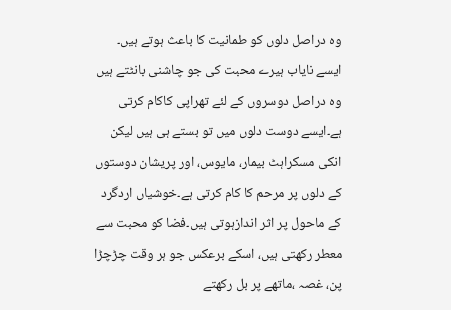وہ دراصل دلوں کو طمانیت کا باعث ہوتے ہیں۔ ایسے نایاب ہیرے محبت کی جو چاشنی بانٹتے ہیں وہ دراصل دوسروں کے لئے تھراپی کاکام کرتی ہے۔ایسے دوست دلوں میں تو بستے ہی ہیں لیکن انکی مسکراہٹ بیمار، مایوس، اور پریشان دوستوں کے دلوں پر مرحم کا کام کرتی ہے۔خوشیاں اردگرد کے ماحول پر اثر اندازہوتی ہیں۔فضا کو محبت سے معطر رکھتی ہیں، اسکے برعکس جو ہر وقت چڑچڑا پن، غصہ ،ماتھے پر بل رکھتے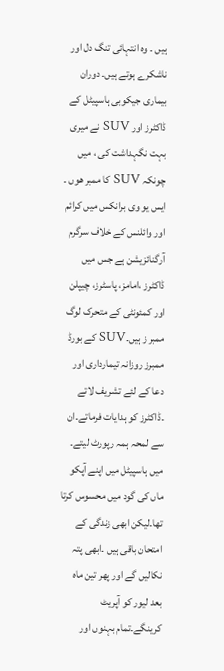ہیں ۔ وہ انتہائی تنگ دل اور ناشکرے ہوتے ہیں۔ دوران بیماری جیکوبی ہاسپیٹل کے ڈاکٹرز اور SUV نے میری بہت نگہداشت کی ، میں چونکہ SUV کا ممبر ھوں ۔ ایس یو وی برانکس میں کرائم اور وائلنس کے خلاف سرگرم آرگنائزیشن ہے جس میں ڈاکٹرز ،امامز، پاسٹرز، چیپلن اور کمئونٹی کے متحرک لوگ ممبر ز ہیں۔SUV کے بورڈ ممبرز روزانہ تیمارداری اور دعا کے لئے تشریف لاتے ۔ڈاکٹرز کو ہدایات فرماتے۔ان سے لمحہ ہمہ رپورٹ لیتے۔ میں ہاسپیٹل میں اپنے آپکو ماں کی گود میں محسوس کرتا تھا۔لیکن ابھی زندگی کے امتحان باقی ہیں ۔ابھی پتہ نکالیں گے اور پھر تین ماہ بعد لیور کو آپریٹ کرینگے۔تمام بہنوں اور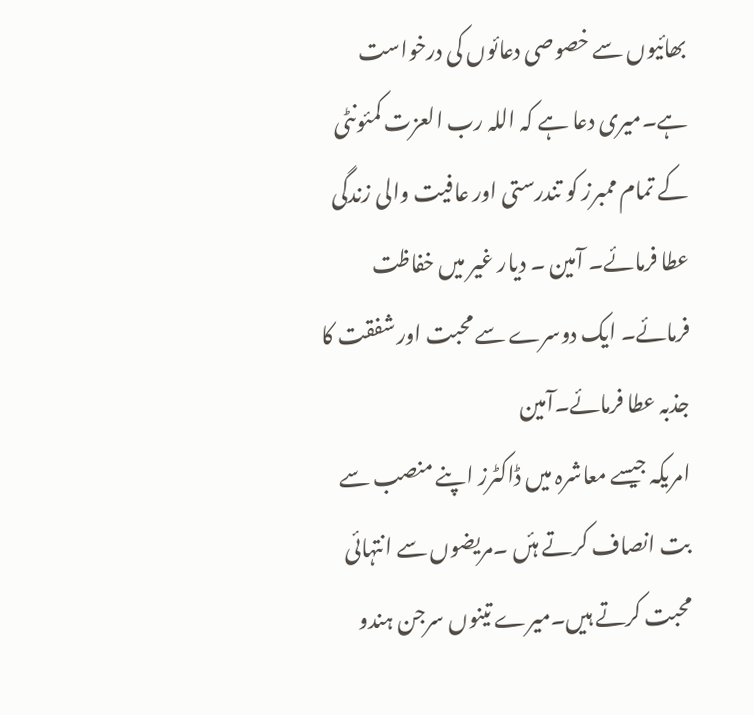بھائیوں سے خصوصی دعائوں کی درخواست ہے۔میری دعا ہے کہ اللہ رب العزت کمئونٹی کے تمام ممبرز کو تندرستی اور عافیت والی زندگی عطا فرمائے۔ آمین ۔ دیار غیر میں خفاظت فرمائے۔ ایک دوسرے سے محبت اور شفقت کا جذبہ عطا فرمائے۔آمین
امریکہ جیسے معاشرہ میں ڈاکٹرز اپنے منصب سے بت انصاف کرتے ہئں ۔مریضوں سے انتہائی محبت کرتے ہیں۔میرے تینوں سرجن ہندو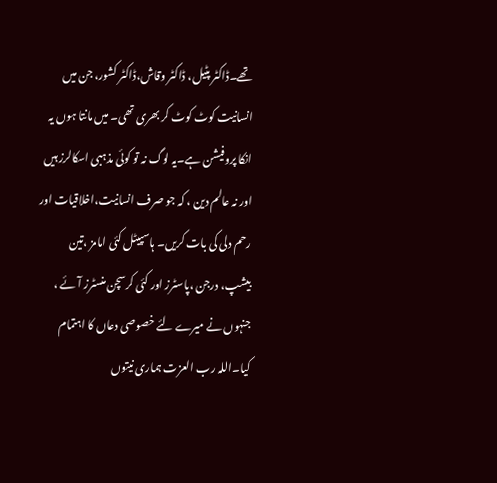تھے۔ڈاکٹر پٹیل، ڈاکٹر وقاش،ڈاکٹر کشور، جن میں انسانیت کوٹ کوٹ کر بھری تھی۔ میں مانتا ہوں یہ انکا پروفیشن ہے۔یہ لوگ نہ تو کوئی مذہبی اسکالرز ہیں اور نہ عالم دین ، کہ جو صرف انسانیت،اخلاقیات اور رحم دلی کی بات کریں۔ ہاسپیٹل کئی امامز ،تین بیشپ، درجن ،پاسٹرز اور کئی کرسچن منسٹرز آئے ، جنہوں نے میرے لئے خصوصی دعاں کا اہتمام کیا۔اللہ رب العزت ہماری نیتوں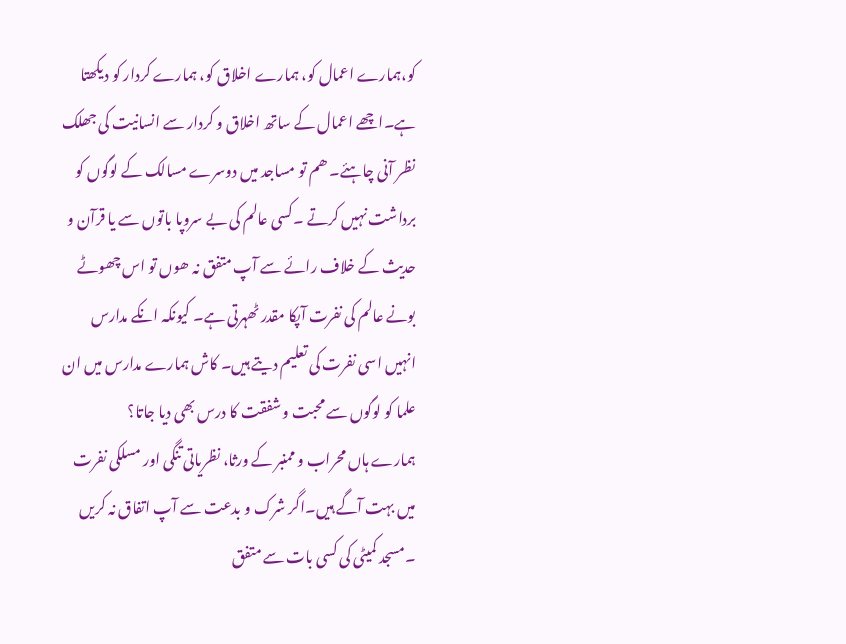کو،ہمارے اعمال کو، ہمارے اخلاق کو، ہمارے کردار کو دیکھتا ہے۔اچھے اعمال کے ساتھ اخلاق و کردار سے انسانیت کی جھلک نظر آنی چاہئے۔ ھم تو مساجد میں دوسرے مسالک کے لوگوں کو برداشت نہیں کرتے ۔کسی عالم کی بے سروپا باتوں سے یا قرآن و حدیث کے خلاف رائے سے آپ متفق نہ ھوں تو اس چھوٹے بونے عالم کی نفرت آپکا مقدر ٹھہرتی ہے۔ کیونکہ انکے مدارس انہیں اسی نفرت کی تعلیم دیتے ہیں۔ کاش ہمارے مدارس میں ان علما کو لوگوں سے محبت و شفقت کا درس بھی دیا جاتا؟
ہمارے ہاں محراب و ممنبر کے ورثا، نظریاتی تنگی اور مسلکی نفرت میں بہت آگے ہیں۔اگر شرک و بدعت سے آپ اتفاق نہ کریں ۔مسجد کمیٹی کی کسی بات سے متفق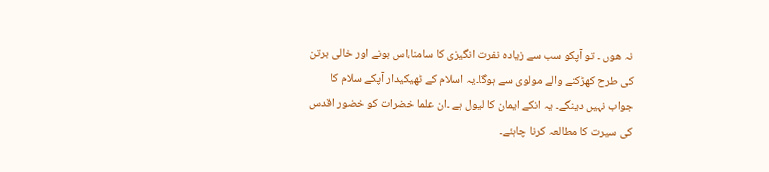نہ ھوں ۔ تو آپکو سب سے زیادہ نفرت انگیزی کا سامنا،اس بونے اور خالی برتن کی طرح کھڑکنے والے مولوی سے ہوگا۔یہ اسلام کے ٹھیکیدار آپکے سلام کا جواب نہیں دینگے۔ یہ انکے ایمان کا لیول ہے ۔ان علما خضرات کو خضور اقدس کی سیرت کا مطالعہ کرنا چاہئے۔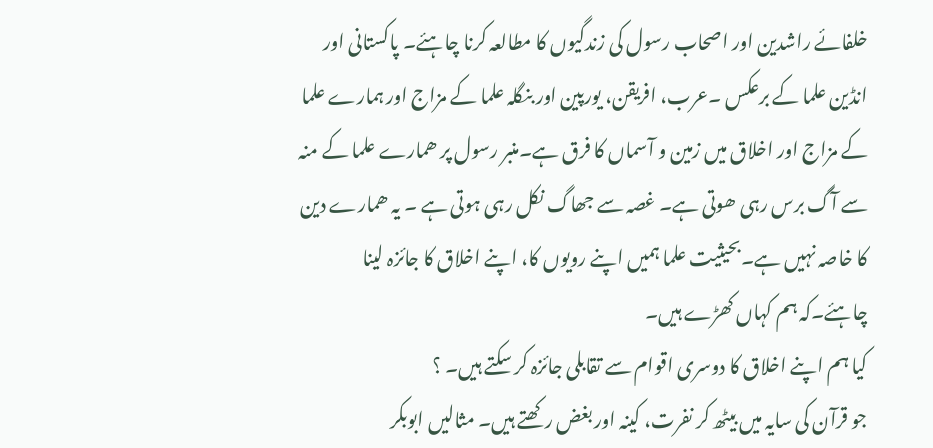خلفائے راشدین اور اصحاب رسول کی زندگیوں کا مطالعہ کرنا چاہئے۔ پاکستانی اور انڈین علما کے برعکس ۔عرب، افریقن، یورپین اور بنگلہ علما کے مزاج اور ہمارے علما کے مزاج اور اخلاق میں زمین و آسماں کا فرق ہے۔منبر رسول پر ھمارے علما کے منہ سے آگ برس رہی ھوتی ہے۔ غصہ سے جھاگ نکل رہی ہوتی ہے ۔ یہ ھمارے دین کا خاصہ نہیں ہے۔بحیثیت علما ہمیں اپنے رویوں کا، اپنے اخلاق کا جائزہ لینا چاہئے۔کہ ہم کہاں کھڑے ہیں۔
کیا ہم اپنے اخلاق کا دوسری اقوام سے تقابلی جائزہ کر سکتے ہیں۔ ؟
جو قرآن کی سایہ میں بیٹھ کر نفرت، کینہ اور بغض رکھتے ہیں۔ مثالیں ابوبکر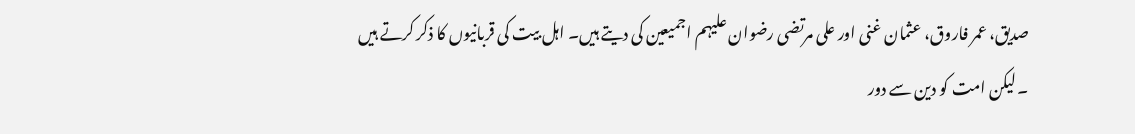صدیق، عمر فاروق، عثمان غنی اور علی مرتضی رضوان علیہم اجمیعین کی دیتے ہیں۔ اہل بیت کی قربانیوں کا ذکر کرتے ہیں ۔ لیکن امت کو دین سے دور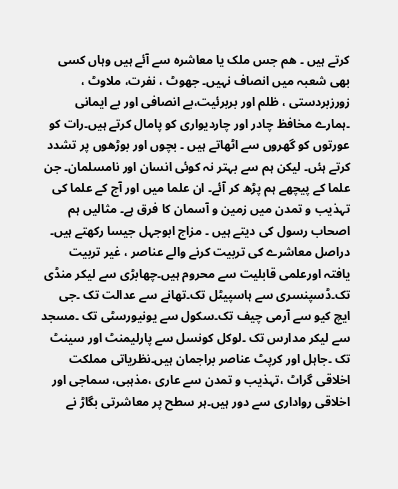کرتے ہیں ۔ ھم جس ملک یا معاشرہ سے آئے ہیں وہاں کسی بھی شعبہ میں انصاف نہیں۔ جھوٹ ، نفرت، ملاوٹ ، زورزبردستی ، ظلم اور بربرئیت،بے انصافی اور بے ایمانی ۔ہمارے مخافظ چادر اور چاردیواری کو پامال کرتے ہیں۔رات کو عورتوں کو گھروں سے اٹھاتے ہیں ۔ بچوں اور بوڑھوں پر تشدد کرتے ہئں۔ لیکن ہم سے بہتر نہ کوئی انسان اور نامسلمان۔ جن علما کے پیچھے ہم پڑھ کر آئے۔ ان علما میں اور آج کے علما کی تہذیب و تمدن میں زمین و آسمان کا فرق ہے۔ مثالیں ہم اصحاب رسول کی دیتے ہیں ۔ مزاج ابوجہل جیسا رکھتے ہیں۔ دراصل معاشرے کی تربیت کرنے والے عناصر ، غیر تربیت یافتہ اورعلمی قابلیت سے محروم ہیں۔چھابڑی سے لیکر منڈی تک۔ڈسپنسری سے ہاسپیٹل تک۔تھانے سے عدالت تک ۔جی ایچ کیو سے آرمی چیف تک۔سکول سے یونیورسٹی تک ۔مسجد سے لیکر مدارس تک ۔لوکل کونسل سے پارلیمنٹ اور سینٹ تک ۔جاہل اور کرپٹ عناصر براجمان ہیں۔نظریاتی مملکت اخلاقی گراٹ ،تہذیب و تمدن سے عاری ،مذہبی، سماجی اور اخلاقی رواداری سے دور ہیں۔ہر سطح پر معاشرتی بگاڑ نے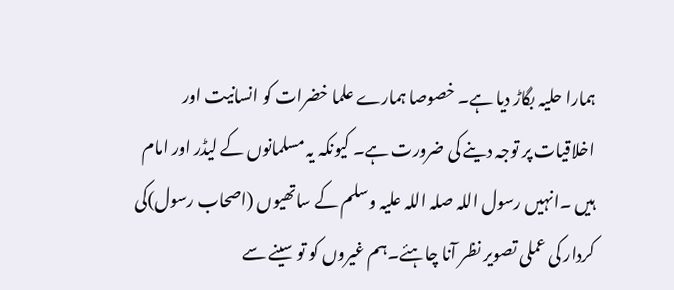ہمارا حلیہ بگاڑ دیا ہے۔ خصوصا ہمارے علما خضرات کو انسانیت اور اخلاقیات پر توجہ دینے کی ضرورت ہے۔ کیونکہ یہ مسلمانوں کے لیڈر اور امام ہیں ۔انہیں رسول اللہ صلہ اللہ علیہ وسلم کے ساتھیوں (اصحاب رسول)کی کردار کی عملی تصویر نظر آنا چاہئے۔ہم غیروں کو تو سینے سے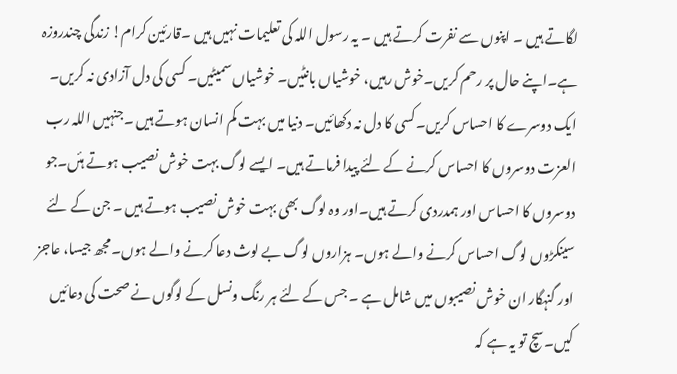لگاتے ہیں ۔ اپنوں سے نفرت کرتے ہیں ۔ یہ رسول اللہ کی تعلیمات نہیں ہیں ۔قارئین کرام! زندگی چندروزہ ہے۔اپنے حال پر رحم کریں۔خوش رہیں، خوشیاں بانٹیں۔ خوشیاں سمیٹیں۔ کسی کی دل آزادی نہ کریں۔ ایک دوسرے کا احساس کریں۔کسی کا دل نہ دکھائیں۔ دنیا میں بہت کم انسان ہوتے ہیں ۔جنہیں اللہ رب العزت دوسروں کا احساس کرنے کے لئے پیدا فرماتے ہیں۔ ایسے لوگ بہت خوش نصیب ہوتے ہئں۔جو دوسروں کا احساس اور ہمدردی کرتے ہیں۔اور وہ لوگ بھی بہت خوش نصیب ہوتے ہیں ۔ جن کے لئے سینکڑوں لوگ احساس کرنے والے ہوں۔ ہزاروں لوگ بے لوث دعا کرنے والے ہوں۔مجھ جیسا، عاجز اور گنہگار ان خوش نصیبوں میں شامل ہے ۔ جس کے لئے ہر رنگ ونسل کے لوگوں نے صحت کی دعائیں کیں۔سچ تو یہ ہے کہ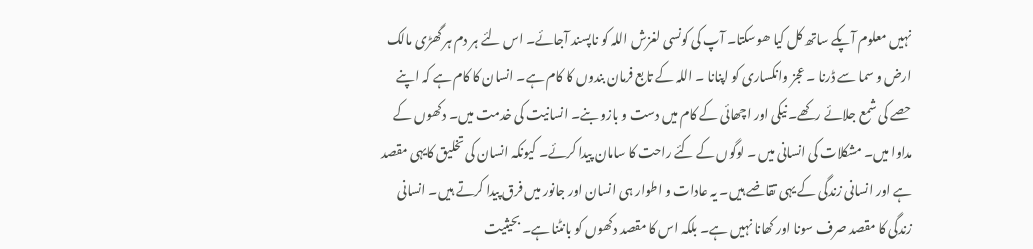نہیں معلوم آپکے ساتھ کل کیا ھوسکتا۔ آپ کی کونسی لغزش اللہ کو ناپسند آجائے۔ اس لئے ہر دم ہر گھڑی مالک ارض و سما سے ڈرنا ۔ عجز وانکساری کو اپنانا ۔ اللہ کے تابع فرمان بندوں کا کام ہے۔ انسان کا کام ہے کہ اپنے حصے کی شمع جلائے رکھے۔ نیکی اور اچھائی کے کام میں دست و بازو بنے۔ انسانیت کی خدمت میں۔ دکھوں کے مداوا میں۔ مشکلات کی انسانی میں ۔ لوگوں کے کئے راحت کا سامان پیدا کرئے۔ کیونکہ انسان کی تخلیق کایہی مقصد ہے اور انسانی زندگی کے یہی تقاضے ہیں۔ یہ عادات و اطوار ہی انسان اور جانور میں فرق پیدا کرتے ہیں۔ انسانی زندگی کا مقصد صرف سونا اور کھانا نہیں ہے۔ بلکہ اس کا مقصد دکھوں کو بانٹنا ہے۔ بحیثیت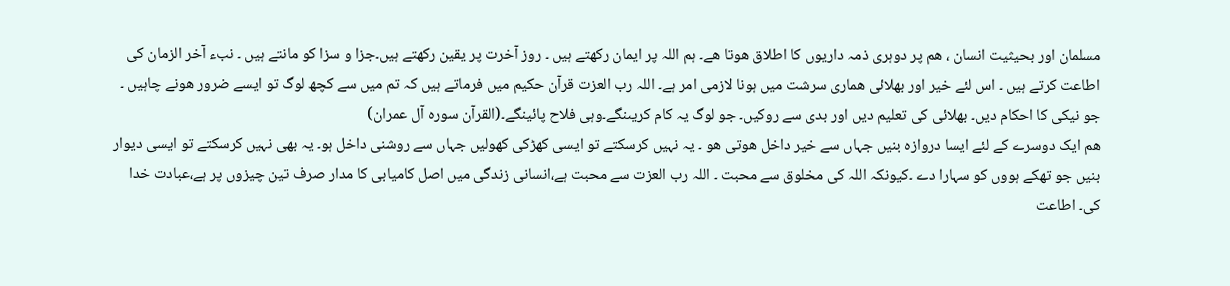مسلمان اور بحیثیت انسان ، ھم پر دوہری ذمہ داریوں کا اطلاق ھوتا ھے۔ ہم اللہ پر ایمان رکھتے ہیں ۔ روز آخرت پر یقین رکھتے ہیں۔جزا و سزا کو مانتے ہیں ۔ نبء آخر الزمان کی اطاعت کرتے ہیں ۔ اس لئے خیر اور بھلائی ھماری سرشت میں ہونا لازمی امر ہے۔ اللہ رب العزت قرآن حکیم میں فرماتے ہیں کہ تم میں سے کچھ لوگ تو ایسے ضرور ھونے چاہیں ۔ جو نیکی کا احکام دیں۔ بھلائی کی تعلیم دیں اور بدی سے روکیں۔ جو لوگ یہ کام کریںنگے۔وہی فلاح پائینگے۔(القرآن سورہ آل عمران)
ھم ایک دوسرے کے لئے ایسا دروازہ بنیں جہاں سے خیر داخل ھوتی ھو ۔ یہ نہیں کرسکتے تو ایسی کھڑکی کھولیں جہاں سے روشنی داخل ہو۔ یہ بھی نہیں کرسکتے تو ایسی دیوار بنیں جو تھکے ہووں کو سہارا دے ۔کیونکہ اللہ کی مخلوق سے محبت ۔ اللہ رب العزت سے محبت ہے،انسانی زندگی میں اصل کامیابی کا مدار صرف تین چیزوں پر ہے،عبادت خدا کی۔ اطاعت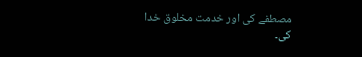مصطفے کی اور خدمت مخلوق خدا کی۔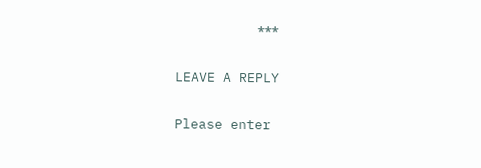٭٭٭

LEAVE A REPLY

Please enter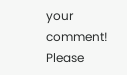your comment!
Please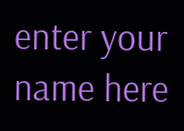enter your name here